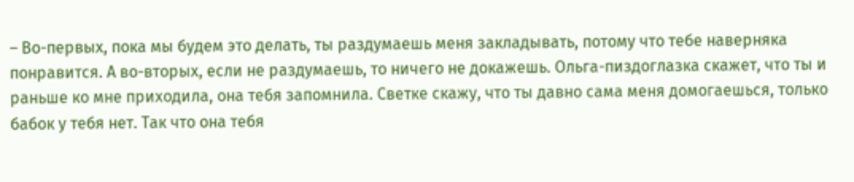– Во-первых, пока мы будем это делать, ты раздумаешь меня закладывать, потому что тебе наверняка понравится. А во-вторых, если не раздумаешь, то ничего не докажешь. Ольга-пиздоглазка скажет, что ты и раньше ко мне приходила, она тебя запомнила. Светке скажу, что ты давно сама меня домогаешься, только бабок у тебя нет. Так что она тебя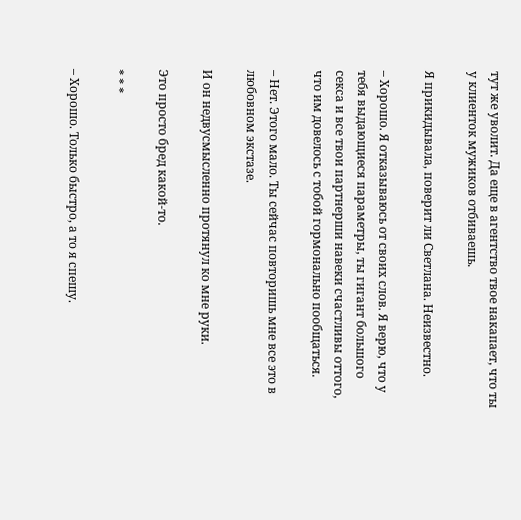тут же уволит. Да еще в агентство твое накапает, что ты у клиенток мужиков отбиваешь.

Я прикидывала, поверит ли Светлана. Неизвестно.

– Хорошо. Я отказываюсь от своих слов. Я верю, что у тебя выдающиеся параметры, ты гигант большого секса и все твои партнерши навеки счастливы оттого, что им довелось с тобой гормонально пообщаться.

– Нет. Этого мало. Ты сейчас повторишь мне все это в любовном экстазе.

И он недвусмысленно протянул ко мне руки.

Это просто бред какой-то.

* * *

– Хорошо. Только быстро, а то я спешу.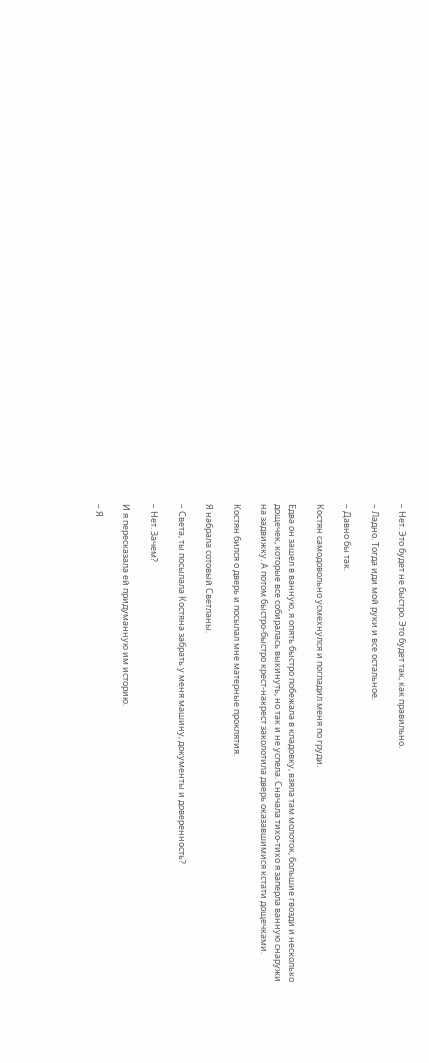– Нет. Это будет не быстро. Это будет так, как правильно.

– Ладно. Тогда иди мой руки и все остальное.

– Давно бы так.

Костян самодовольно усмехнулся и погладил меня по груди.

Едва он зашел в ванную, я опять быстро побежала в кладовку, взяла там молоток, большие гвозди и несколько дощечек, которые все собиралась выкинуть, но так и не успела. Сначала тихо-тихо я заперла ванную снаружи на задвижку. А потом быстро-быстро крест-накрест заколотила дверь оказавшимися кстати дощечками.

Костян бился о дверь и посылал мне матерные проклятия.

Я набрала сотовый Светланы.

– Света, ты посылала Костяна забрать у меня машину, документы и доверенность?

– Нет. Зачем?

И я пересказала ей придуманную им историю.

– Я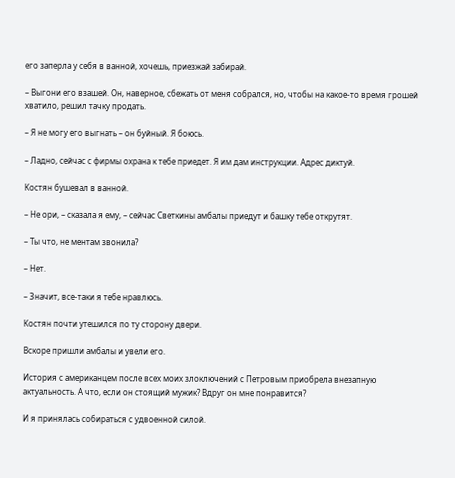его заперла у себя в ванной, хочешь, приезжай забирай.

– Выгони его взашей. Он, наверное, сбежать от меня собрался, но, чтобы на какое-то время грошей хватило, решил тачку продать.

– Я не могу его выгнать – он буйный. Я боюсь.

– Ладно, сейчас с фирмы охрана к тебе приедет. Я им дам инструкции. Адрес диктуй.

Костян бушевал в ванной.

– Не ори, – сказала я ему, – сейчас Светкины амбалы приедут и башку тебе открутят.

– Ты что, не ментам звонила?

– Нет.

– Значит, все-таки я тебе нравлюсь.

Костян почти утешился по ту сторону двери.

Вскоре пришли амбалы и увели его.

История с американцем после всех моих злоключений с Петровым приобрела внезапную актуальность. А что, если он стоящий мужик? Вдруг он мне понравится?

И я принялась собираться с удвоенной силой.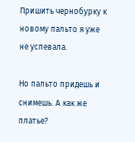Пришить чернобурку к новому пальто я уже не успевала.

Но пальто придешь и снимешь. А как же платье?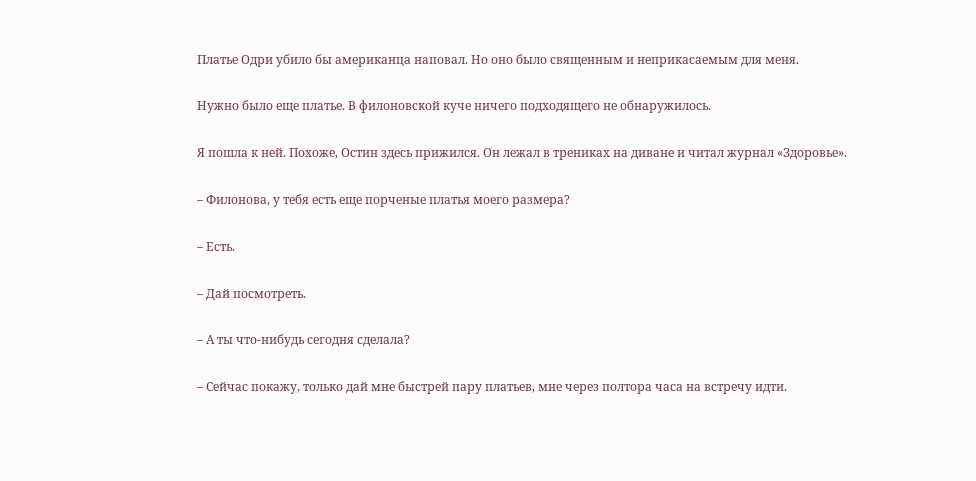Платье Одри убило бы американца наповал. Но оно было священным и неприкасаемым для меня.

Нужно было еще платье. В филоновской куче ничего подходящего не обнаружилось.

Я пошла к ней. Похоже, Остин здесь прижился. Он лежал в трениках на диване и читал журнал «Здоровье».

– Филонова, у тебя есть еще порченые платья моего размера?

– Есть.

– Дай посмотреть.

– А ты что-нибудь сегодня сделала?

– Сейчас покажу, только дай мне быстрей пару платьев, мне через полтора часа на встречу идти.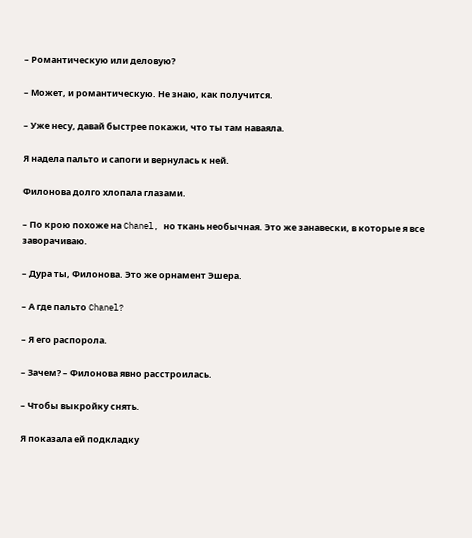– Романтическую или деловую?

– Может, и романтическую. Не знаю, как получится.

– Уже несу, давай быстрее покажи, что ты там наваяла.

Я надела пальто и сапоги и вернулась к ней.

Филонова долго хлопала глазами.

– По крою похоже на Chanel, но ткань необычная. Это же занавески, в которые я все заворачиваю.

– Дура ты, Филонова. Это же орнамент Эшера.

– А где пальто Chanel?

– Я его распорола.

– Зачем? – Филонова явно расстроилась.

– Чтобы выкройку снять.

Я показала ей подкладку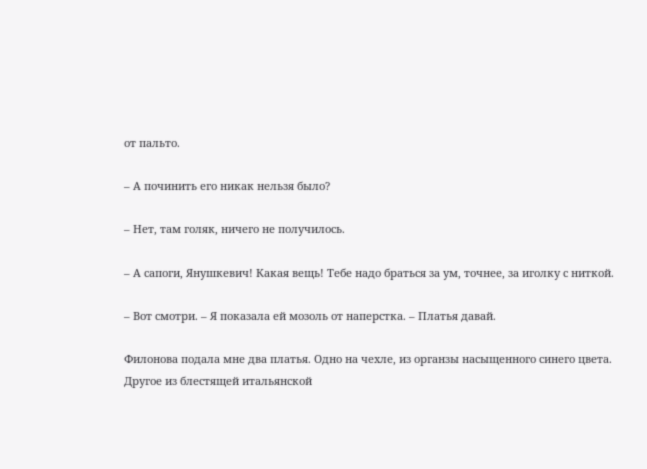от пальто.

– А починить его никак нельзя было?

– Нет, там голяк, ничего не получилось.

– А сапоги, Янушкевич! Какая вещь! Тебе надо браться за ум, точнее, за иголку с ниткой.

– Вот смотри. – Я показала ей мозоль от наперстка. – Платья давай.

Филонова подала мне два платья. Одно на чехле, из органзы насыщенного синего цвета. Другое из блестящей итальянской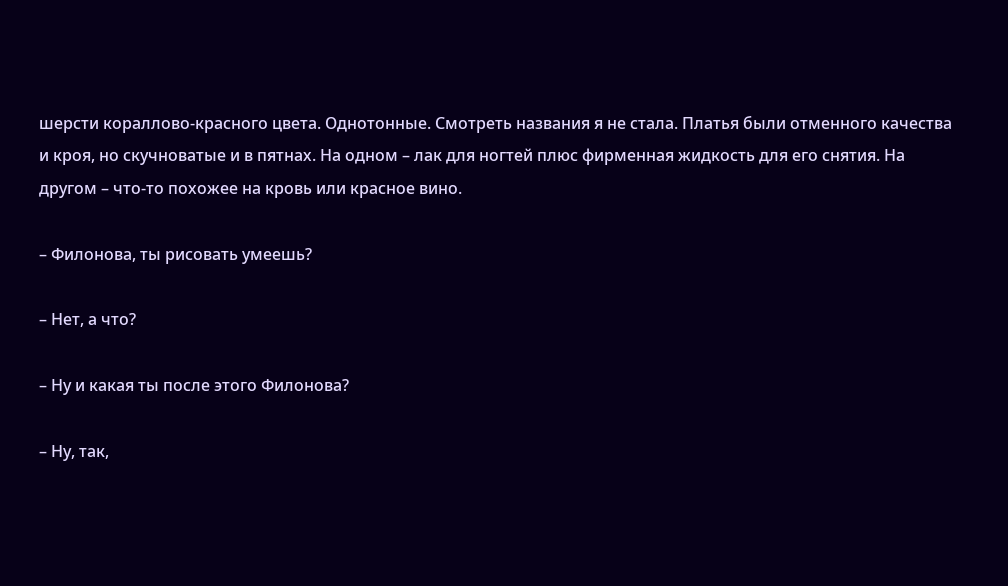шерсти кораллово-красного цвета. Однотонные. Смотреть названия я не стала. Платья были отменного качества и кроя, но скучноватые и в пятнах. На одном – лак для ногтей плюс фирменная жидкость для его снятия. На другом – что-то похожее на кровь или красное вино.

– Филонова, ты рисовать умеешь?

– Нет, а что?

– Ну и какая ты после этого Филонова?

– Ну, так,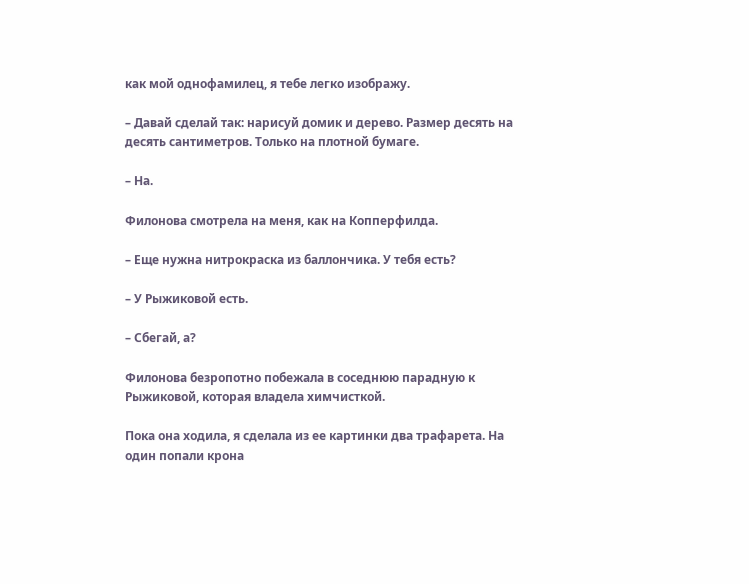как мой однофамилец, я тебе легко изображу.

– Давай сделай так: нарисуй домик и дерево. Размер десять на десять сантиметров. Только на плотной бумаге.

– На.

Филонова смотрела на меня, как на Копперфилда.

– Еще нужна нитрокраска из баллончика. У тебя есть?

– У Рыжиковой есть.

– Сбегай, а?

Филонова безропотно побежала в соседнюю парадную к Рыжиковой, которая владела химчисткой.

Пока она ходила, я сделала из ее картинки два трафарета. На один попали крона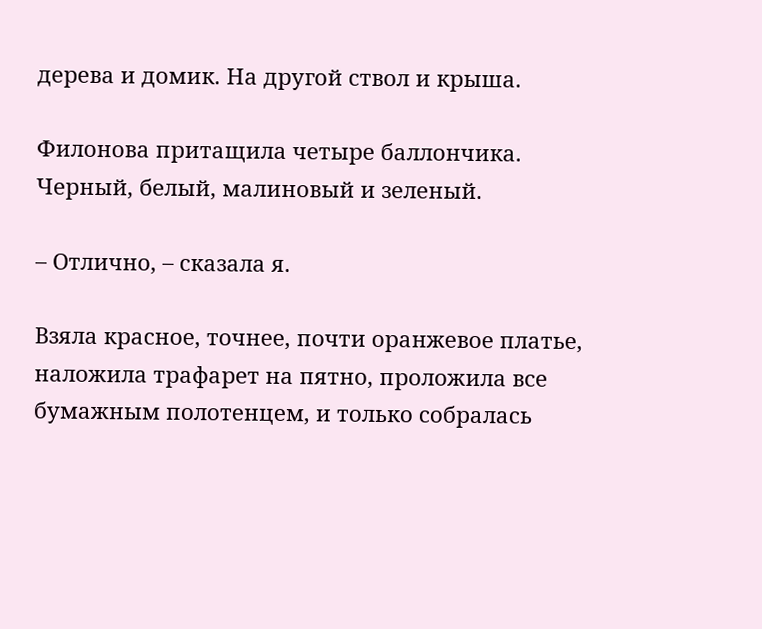дерева и домик. На другой ствол и крыша.

Филонова притащила четыре баллончика. Черный, белый, малиновый и зеленый.

– Отлично, – сказала я.

Взяла красное, точнее, почти оранжевое платье, наложила трафарет на пятно, проложила все бумажным полотенцем, и только собралась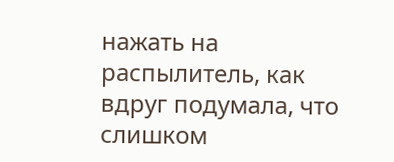нажать на распылитель, как вдруг подумала, что слишком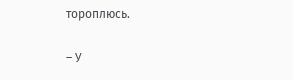тороплюсь.

– У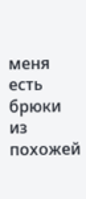меня есть брюки из похожей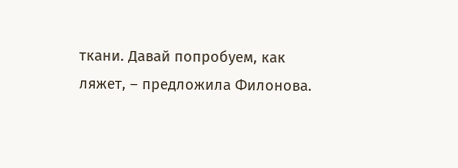ткани. Давай попробуем, как ляжет, – предложила Филонова.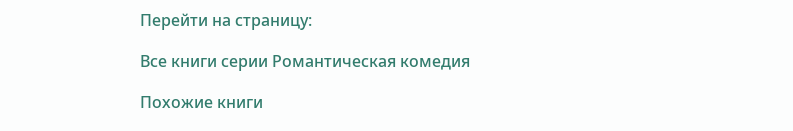Перейти на страницу:

Все книги серии Романтическая комедия

Похожие книги